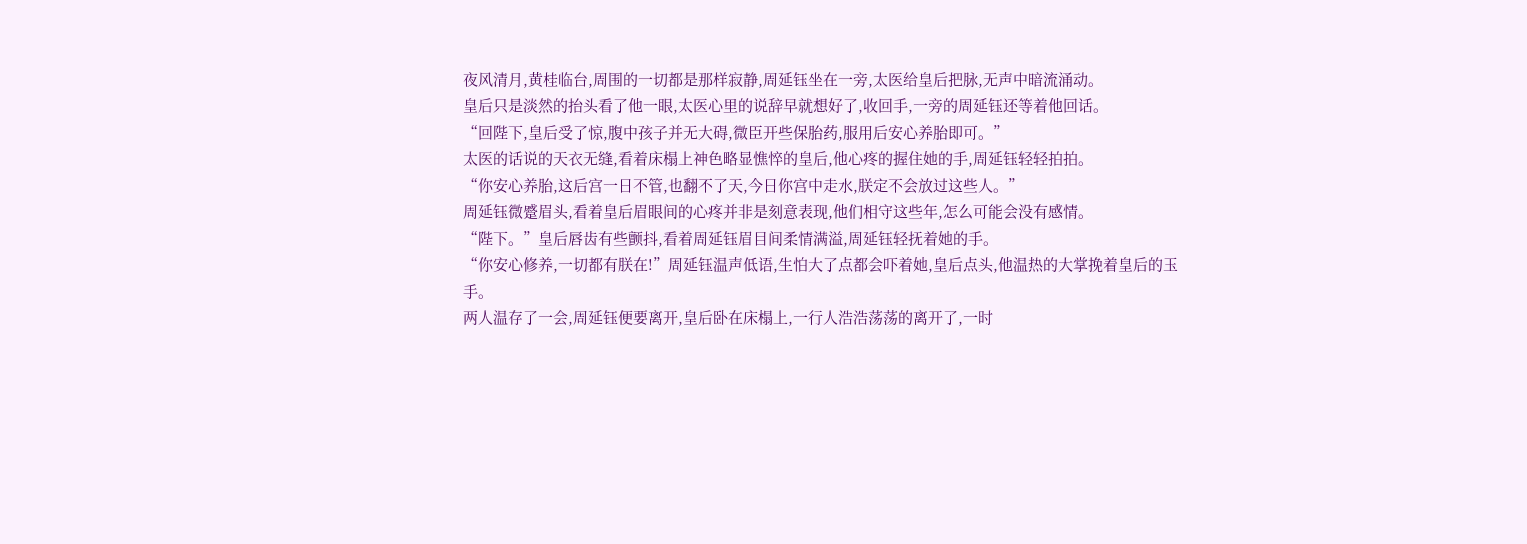夜风清月,黄桂临台,周围的一切都是那样寂静,周延钰坐在一旁,太医给皇后把脉,无声中暗流涌动。
皇后只是淡然的抬头看了他一眼,太医心里的说辞早就想好了,收回手,一旁的周延钰还等着他回话。
“回陛下,皇后受了惊,腹中孩子并无大碍,微臣开些保胎药,服用后安心养胎即可。”
太医的话说的天衣无缝,看着床榻上神色略显憔悴的皇后,他心疼的握住她的手,周延钰轻轻拍拍。
“你安心养胎,这后宫一日不管,也翻不了天,今日你宫中走水,朕定不会放过这些人。”
周延钰微蹙眉头,看着皇后眉眼间的心疼并非是刻意表现,他们相守这些年,怎么可能会没有感情。
“陛下。”皇后唇齿有些颤抖,看着周延钰眉目间柔情满溢,周延钰轻抚着她的手。
“你安心修养,一切都有朕在!”周延钰温声低语,生怕大了点都会吓着她,皇后点头,他温热的大掌挽着皇后的玉手。
两人温存了一会,周延钰便要离开,皇后卧在床榻上,一行人浩浩荡荡的离开了,一时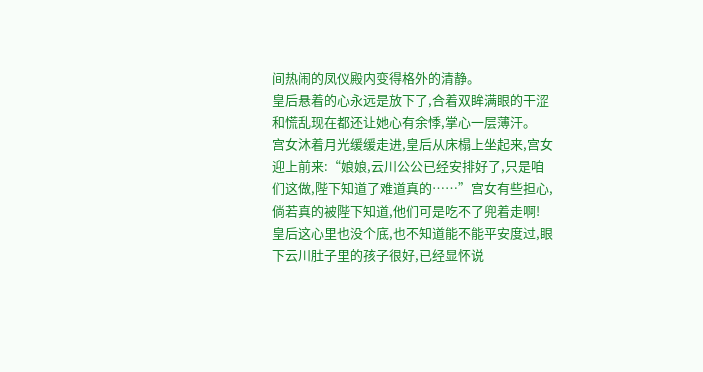间热闹的凤仪殿内变得格外的清静。
皇后悬着的心永远是放下了,合着双眸满眼的干涩和慌乱现在都还让她心有余悸,掌心一层薄汗。
宫女沐着月光缓缓走进,皇后从床榻上坐起来,宫女迎上前来:“娘娘,云川公公已经安排好了,只是咱们这做,陛下知道了难道真的……”宫女有些担心,倘若真的被陛下知道,他们可是吃不了兜着走啊!
皇后这心里也没个底,也不知道能不能平安度过,眼下云川肚子里的孩子很好,已经显怀说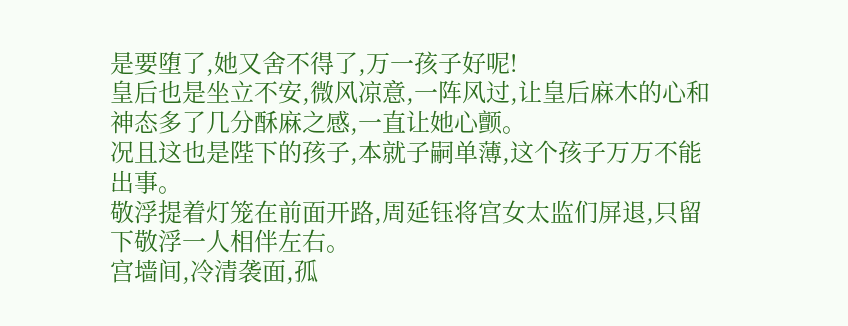是要堕了,她又舍不得了,万一孩子好呢!
皇后也是坐立不安,微风凉意,一阵风过,让皇后麻木的心和神态多了几分酥麻之感,一直让她心颤。
况且这也是陛下的孩子,本就子嗣单薄,这个孩子万万不能出事。
敬浮提着灯笼在前面开路,周延钰将宫女太监们屏退,只留下敬浮一人相伴左右。
宫墙间,冷清袭面,孤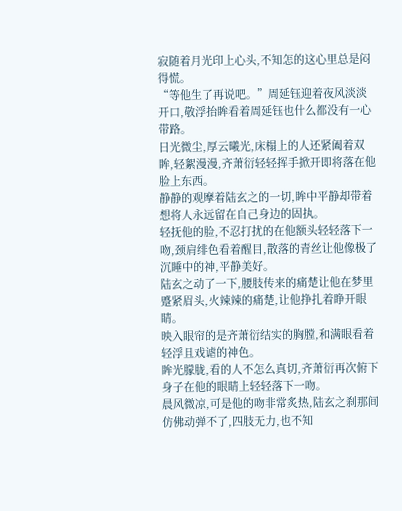寂随着月光印上心头,不知怎的这心里总是闷得慌。
“等他生了再说吧。”周延钰迎着夜风淡淡开口,敬浮抬眸看着周延钰也什么都没有一心带路。
日光微尘,厚云曦光,床榻上的人还紧阖着双眸,轻絮漫漫,齐萧衍轻轻挥手掀开即将落在他脸上东西。
静静的观摩着陆玄之的一切,眸中平静却带着想将人永远留在自己身边的固执。
轻抚他的脸,不忍打扰的在他额头轻轻落下一吻,颈肩绯色看着醒目,散落的青丝让他像极了沉睡中的神,平静美好。
陆玄之动了一下,腰肢传来的痛楚让他在梦里蹙紧眉头,火辣辣的痛楚,让他挣扎着睁开眼睛。
映入眼帘的是齐萧衍结实的胸膛,和满眼看着轻浮且戏谑的神色。
眸光朦胧,看的人不怎么真切,齐萧衍再次俯下身子在他的眼睛上轻轻落下一吻。
晨风微凉,可是他的吻非常炙热,陆玄之刹那间仿佛动弹不了,四肢无力,也不知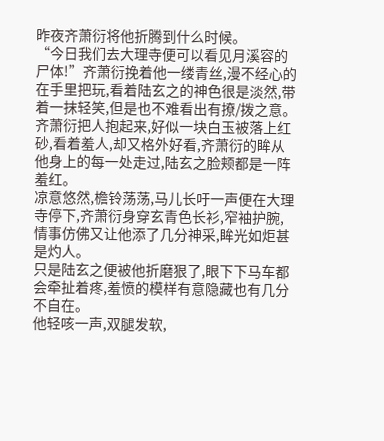昨夜齐萧衍将他折腾到什么时候。
“今日我们去大理寺便可以看见月溪容的尸体!”齐萧衍挽着他一缕青丝,漫不经心的在手里把玩,看着陆玄之的神色很是淡然,带着一抹轻笑,但是也不难看出有撩/拨之意。
齐萧衍把人抱起来,好似一块白玉被落上红砂,看着羞人,却又格外好看,齐萧衍的眸从他身上的每一处走过,陆玄之脸颊都是一阵羞红。
凉意悠然,檐铃荡荡,马儿长吁一声便在大理寺停下,齐萧衍身穿玄青色长衫,窄袖护腕,情事仿佛又让他添了几分神采,眸光如炬甚是灼人。
只是陆玄之便被他折磨狠了,眼下下马车都会牵扯着疼,羞愤的模样有意隐藏也有几分不自在。
他轻咳一声,双腿发软,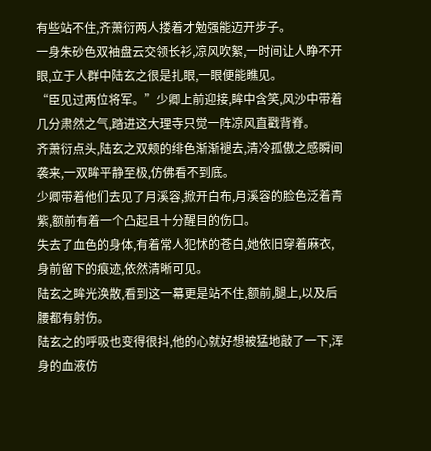有些站不住,齐萧衍两人搂着才勉强能迈开步子。
一身朱砂色双袖盘云交领长衫,凉风吹絮,一时间让人睁不开眼,立于人群中陆玄之很是扎眼,一眼便能瞧见。
“臣见过两位将军。”少卿上前迎接,眸中含笑,风沙中带着几分肃然之气,踏进这大理寺只觉一阵凉风直戳背脊。
齐萧衍点头,陆玄之双颊的绯色渐渐褪去,清冷孤傲之感瞬间袭来,一双眸平静至极,仿佛看不到底。
少卿带着他们去见了月溪容,掀开白布,月溪容的脸色泛着青紫,额前有着一个凸起且十分醒目的伤口。
失去了血色的身体,有着常人犯怵的苍白,她依旧穿着麻衣,身前留下的痕迹,依然清晰可见。
陆玄之眸光涣散,看到这一幕更是站不住,额前,腿上,以及后腰都有射伤。
陆玄之的呼吸也变得很抖,他的心就好想被猛地敲了一下,浑身的血液仿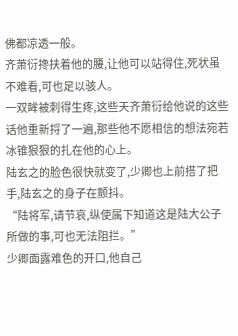佛都凉透一般。
齐萧衍搀扶着他的腰,让他可以站得住,死状虽不难看,可也足以骇人。
一双眸被刺得生疼,这些天齐萧衍给他说的这些话他重新捋了一遍,那些他不愿相信的想法宛若冰锥狠狠的扎在他的心上。
陆玄之的脸色很快就变了,少卿也上前搭了把手,陆玄之的身子在颤抖。
“陆将军,请节哀,纵使属下知道这是陆大公子所做的事,可也无法阻拦。”
少卿面露难色的开口,他自己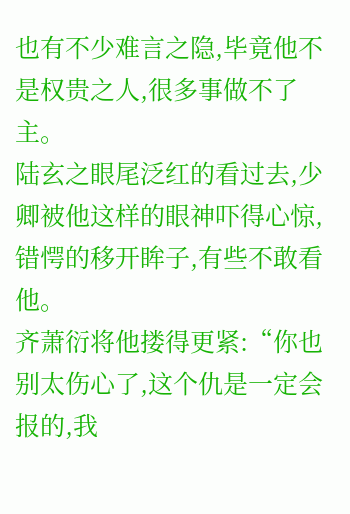也有不少难言之隐,毕竟他不是权贵之人,很多事做不了主。
陆玄之眼尾泛红的看过去,少卿被他这样的眼神吓得心惊,错愕的移开眸子,有些不敢看他。
齐萧衍将他搂得更紧:“你也别太伤心了,这个仇是一定会报的,我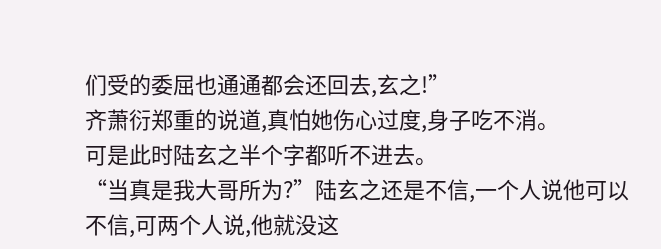们受的委屈也通通都会还回去,玄之!”
齐萧衍郑重的说道,真怕她伤心过度,身子吃不消。
可是此时陆玄之半个字都听不进去。
“当真是我大哥所为?”陆玄之还是不信,一个人说他可以不信,可两个人说,他就没这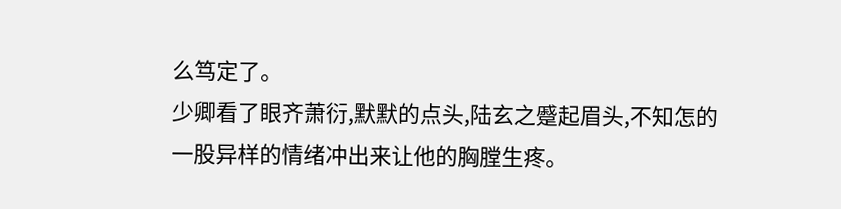么笃定了。
少卿看了眼齐萧衍,默默的点头,陆玄之蹙起眉头,不知怎的一股异样的情绪冲出来让他的胸膛生疼。